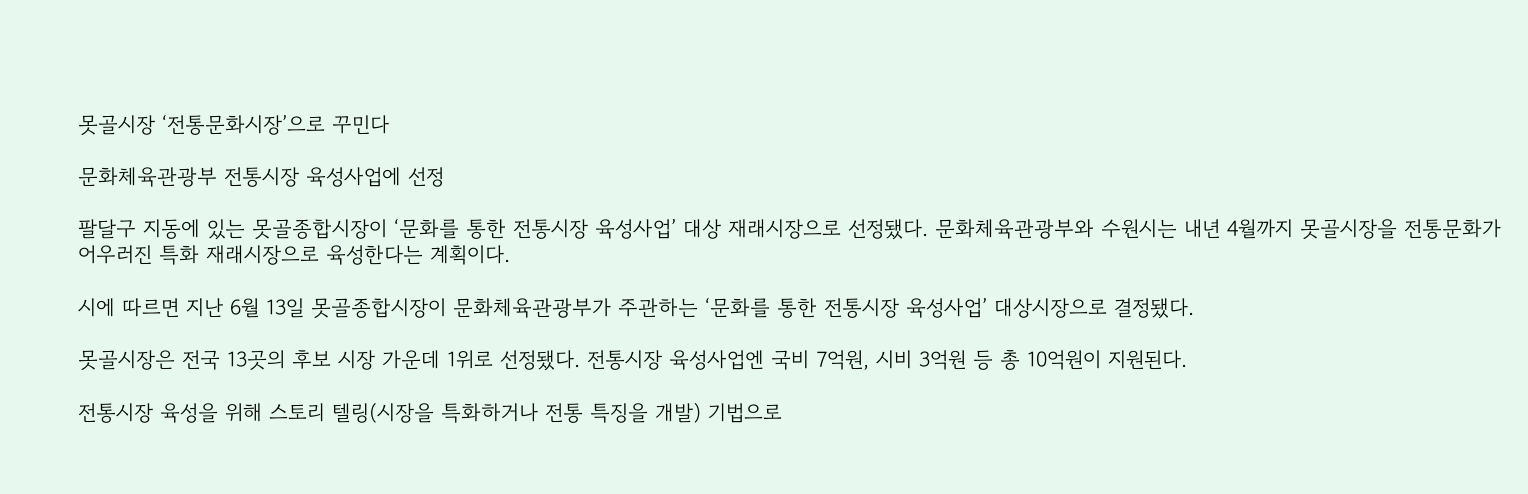못골시장 ‘전통문화시장’으로 꾸민다

문화체육관광부 전통시장 육성사업에 선정

팔달구 지동에 있는 못골종합시장이 ‘문화를 통한 전통시장 육성사업’ 대상 재래시장으로 선정됐다. 문화체육관광부와 수원시는 내년 4월까지 못골시장을 전통문화가 어우러진 특화 재래시장으로 육성한다는 계획이다.

시에 따르면 지난 6월 13일 못골종합시장이 문화체육관광부가 주관하는 ‘문화를 통한 전통시장 육성사업’ 대상시장으로 결정됐다.

못골시장은 전국 13곳의 후보 시장 가운데 1위로 선정됐다. 전통시장 육성사업엔 국비 7억원, 시비 3억원 등 총 10억원이 지원된다.

전통시장 육성을 위해 스토리 텔링(시장을 특화하거나 전통 특징을 개발) 기법으로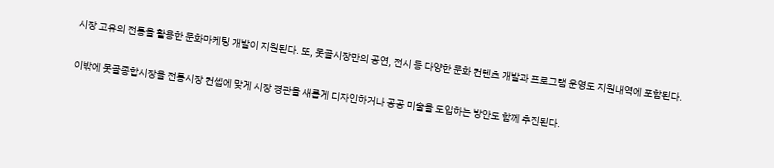시장 고유의 전통을 활용한 문화마케팅 개발이 지원된다. 또, 못골시장만의 공연, 전시 등 다양한 문화 컨텐츠 개발과 프로그램 운영도 지원내역에 포함된다.

이밖에 못골종합시장을 전통시장 컨셉에 맞게 시장 경관을 새롭게 디자인하거나 공공 미술을 도입하는 방안도 함께 추진된다.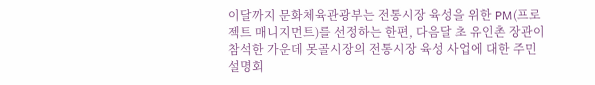이달까지 문화체육관광부는 전통시장 육성을 위한 PM(프로젝트 매니지먼트)를 선정하는 한편, 다음달 초 유인촌 장관이 참석한 가운데 못골시장의 전통시장 육성 사업에 대한 주민설명회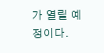가 열릴 예정이다.